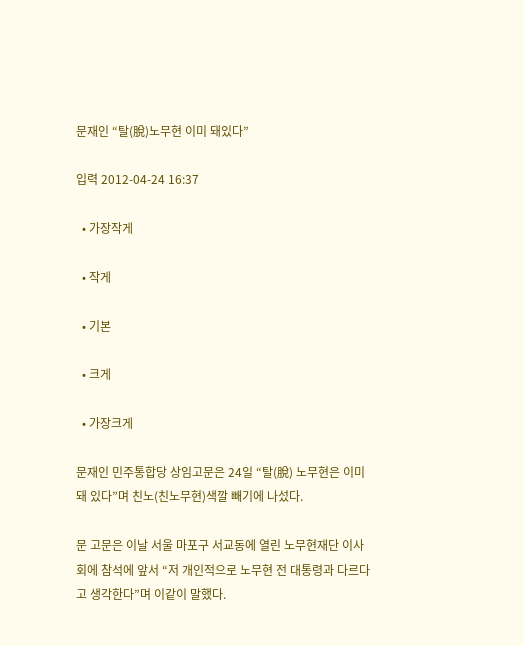문재인 “탈(脫)노무현 이미 돼있다”

입력 2012-04-24 16:37

  • 가장작게

  • 작게

  • 기본

  • 크게

  • 가장크게

문재인 민주통합당 상임고문은 24일 “탈(脫) 노무현은 이미 돼 있다”며 친노(친노무현)색깔 빼기에 나섰다.

문 고문은 이날 서울 마포구 서교동에 열린 노무현재단 이사회에 참석에 앞서 “저 개인적으로 노무현 전 대통령과 다르다고 생각한다”며 이같이 말했다.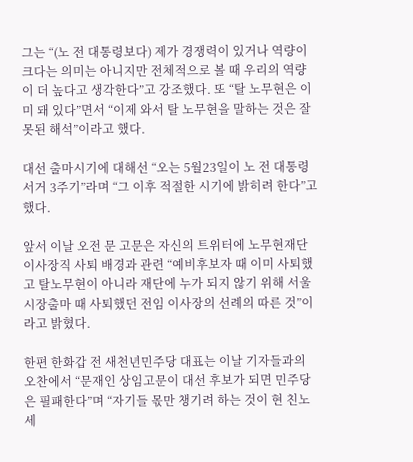그는 “(노 전 대통령보다) 제가 경쟁력이 있거나 역량이 크다는 의미는 아니지만 전체적으로 볼 때 우리의 역량이 더 높다고 생각한다”고 강조했다. 또 “탈 노무현은 이미 돼 있다”면서 “이제 와서 탈 노무현을 말하는 것은 잘못된 해석”이라고 했다.

대선 출마시기에 대해선 “오는 5월23일이 노 전 대통령 서거 3주기”라며 “그 이후 적절한 시기에 밝히려 한다”고 했다.

앞서 이날 오전 문 고문은 자신의 트위터에 노무현재단 이사장직 사퇴 배경과 관련 “예비후보자 때 이미 사퇴했고 탈노무현이 아니라 재단에 누가 되지 않기 위해 서울 시장출마 때 사퇴했던 전임 이사장의 선례의 따른 것”이라고 밝혔다.

한편 한화갑 전 새천년민주당 대표는 이날 기자들과의 오찬에서 “문재인 상임고문이 대선 후보가 되면 민주당은 필패한다”며 “자기들 몫만 챙기려 하는 것이 현 친노 세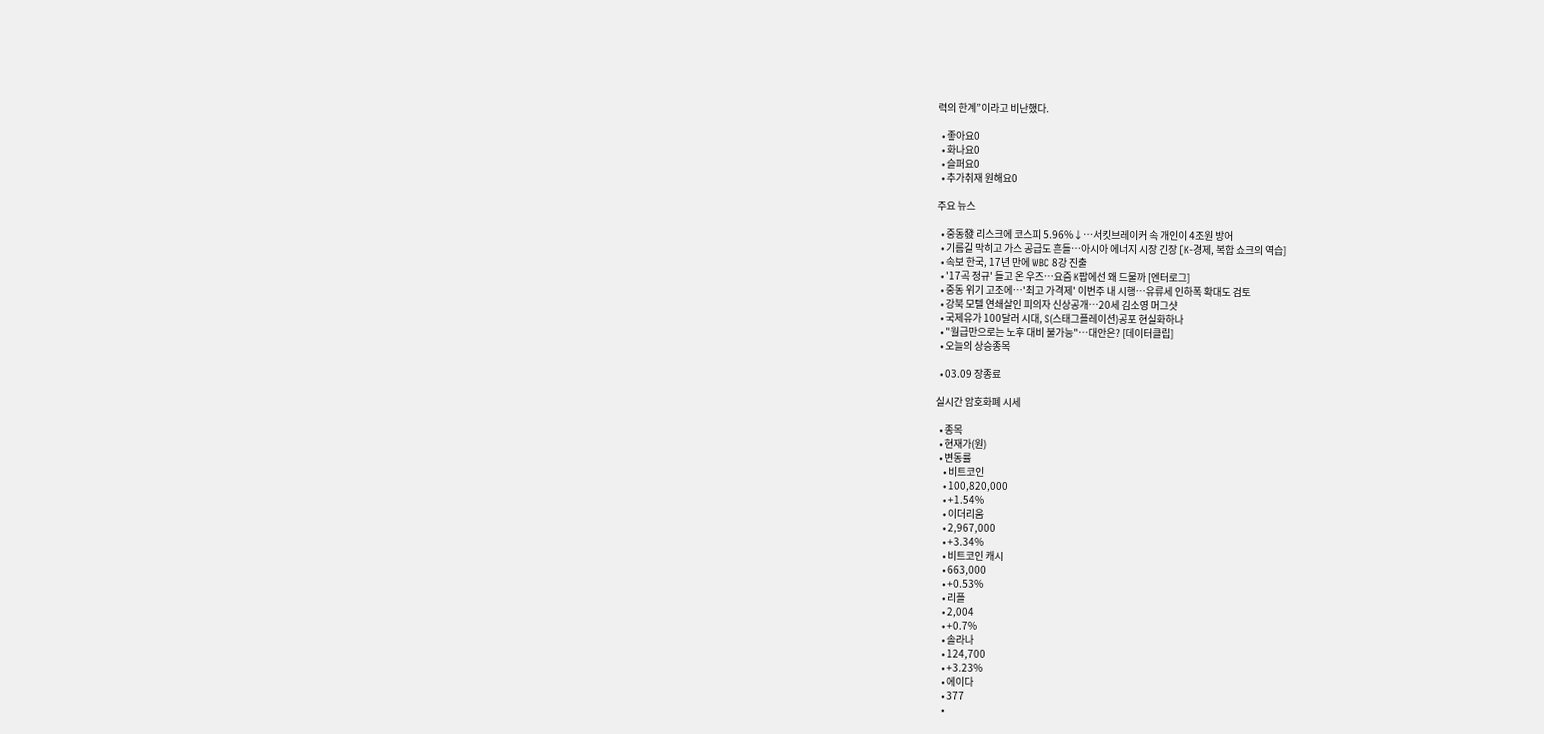력의 한계”이라고 비난했다.

  • 좋아요0
  • 화나요0
  • 슬퍼요0
  • 추가취재 원해요0

주요 뉴스

  • 중동發 리스크에 코스피 5.96%↓⋯서킷브레이커 속 개인이 4조원 방어
  • 기름길 막히고 가스 공급도 흔들…아시아 에너지 시장 긴장 [K-경제, 복합 쇼크의 역습]
  • 속보 한국, 17년 만에 WBC 8강 진출
  • '17곡 정규' 들고 온 우즈⋯요즘 K팝에선 왜 드물까 [엔터로그]
  • 중동 위기 고조에…'최고 가격제' 이번주 내 시행…유류세 인하폭 확대도 검토
  • 강북 모텔 연쇄살인 피의자 신상공개…20세 김소영 머그샷
  • 국제유가 100달러 시대, S(스태그플레이션)공포 현실화하나
  • "월급만으로는 노후 대비 불가능"…대안은? [데이터클립]
  • 오늘의 상승종목

  • 03.09 장종료

실시간 암호화폐 시세

  • 종목
  • 현재가(원)
  • 변동률
    • 비트코인
    • 100,820,000
    • +1.54%
    • 이더리움
    • 2,967,000
    • +3.34%
    • 비트코인 캐시
    • 663,000
    • +0.53%
    • 리플
    • 2,004
    • +0.7%
    • 솔라나
    • 124,700
    • +3.23%
    • 에이다
    • 377
    •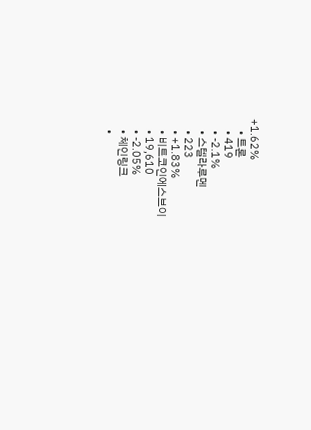+1.62%
    • 트론
    • 419
    • -2.1%
    • 스텔라루멘
    • 223
    • +1.83%
    • 비트코인에스브이
    • 19,610
    • -2.05%
    • 체인링크
    •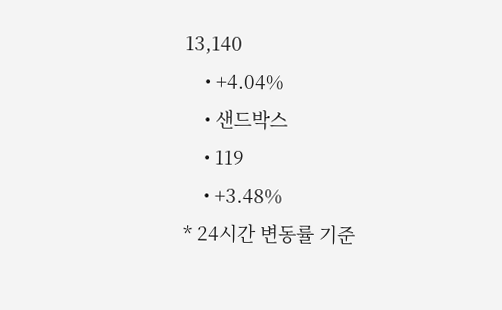13,140
    • +4.04%
    • 샌드박스
    • 119
    • +3.48%
* 24시간 변동률 기준